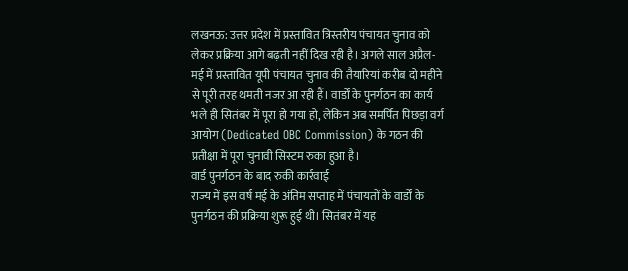लखनऊ: उत्तर प्रदेश में प्रस्तावित त्रिस्तरीय पंचायत चुनाव को लेकर प्रक्रिया आगे बढ़ती नहीं दिख रही है। अगले साल अप्रैल-मई में प्रस्तावित यूपी पंचायत चुनाव की तैयारियां करीब दो महीने से पूरी तरह थमती नजर आ रही हैं। वार्डों के पुनर्गठन का कार्य भले ही सितंबर में पूरा हो गया हो, लेकिन अब समर्पित पिछड़ा वर्ग आयोग (Dedicated OBC Commission) के गठन की प्रतीक्षा में पूरा चुनावी सिस्टम रुका हुआ है।
वार्ड पुनर्गठन के बाद रुकी कार्रवाई
राज्य में इस वर्ष मई के अंतिम सप्ताह में पंचायतों के वार्डों के पुनर्गठन की प्रक्रिया शुरू हुई थी। सितंबर में यह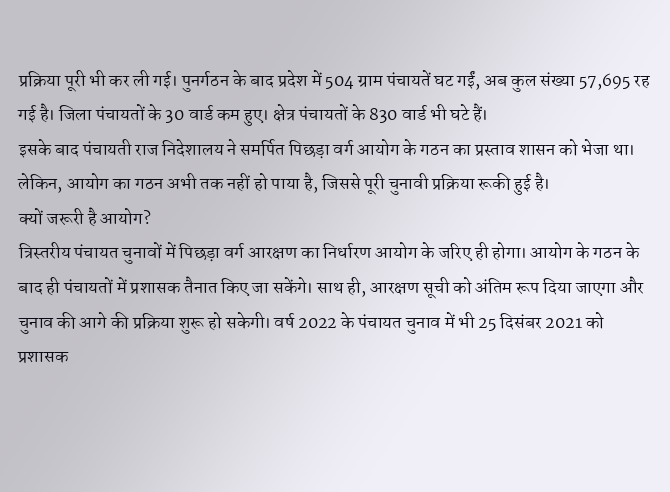प्रक्रिया पूरी भी कर ली गई। पुनर्गठन के बाद प्रदेश में 504 ग्राम पंचायतें घट गईं, अब कुल संख्या 57,695 रह गई है। जिला पंचायतों के 30 वार्ड कम हुए। क्षेत्र पंचायतों के 830 वार्ड भी घटे हैं।
इसके बाद पंचायती राज निदेशालय ने समर्पित पिछड़ा वर्ग आयोग के गठन का प्रस्ताव शासन को भेजा था। लेकिन, आयोग का गठन अभी तक नहीं हो पाया है, जिससे पूरी चुनावी प्रक्रिया रूकी हुई है।
क्यों जरूरी है आयोग?
त्रिस्तरीय पंचायत चुनावों में पिछड़ा वर्ग आरक्षण का निर्धारण आयोग के जरिए ही होगा। आयोग के गठन के बाद ही पंचायतों में प्रशासक तैनात किए जा सकेंगे। साथ ही, आरक्षण सूची को अंतिम रूप दिया जाएगा और चुनाव की आगे की प्रक्रिया शुरू हो सकेगी। वर्ष 2022 के पंचायत चुनाव में भी 25 दिसंबर 2021 को प्रशासक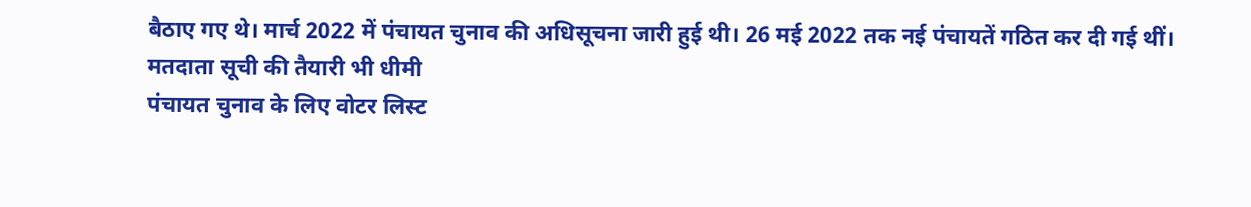बैठाए गए थे। मार्च 2022 में पंचायत चुनाव की अधिसूचना जारी हुई थी। 26 मई 2022 तक नई पंचायतें गठित कर दी गई थीं।
मतदाता सूची की तैयारी भी धीमी
पंचायत चुनाव के लिए वोटर लिस्ट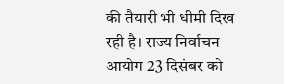की तैयारी भी धीमी दिख रही है। राज्य निर्वाचन आयोग 23 दिसंबर को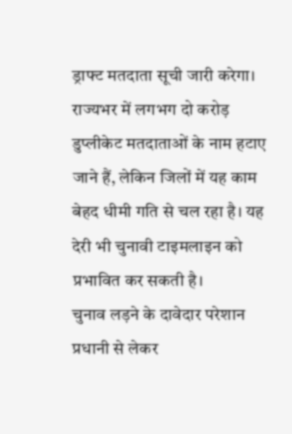ड्राफ्ट मतदाता सूची जारी करेगा। राज्यभर में लगभग दो करोड़ डुप्लीकेट मतदाताओं के नाम हटाए जाने हैं, लेकिन जिलों में यह काम बेहद धीमी गति से चल रहा है। यह देरी भी चुनावी टाइमलाइन को प्रभावित कर सकती है।
चुनाव लड़ने के दावेदार परेशान
प्रधानी से लेकर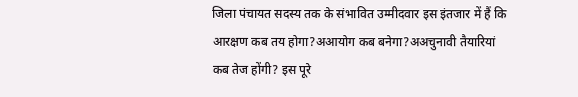जिला पंचायत सदस्य तक के संभावित उम्मीदवार इस इंतजार में हैं कि आरक्षण कब तय होगा?अआयोग कब बनेगा?अअचुनावी तैयारियां कब तेज होंगी? इस पूरे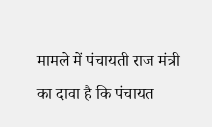मामले में पंचायती राज मंत्री का दावा है कि पंचायत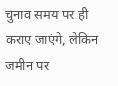चुनाव समय पर ही कराए जाएंगे, लेकिन जमीन पर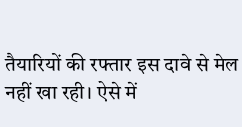तैयारियों की रफ्तार इस दावे से मेल नहीं खा रही। ऐसे में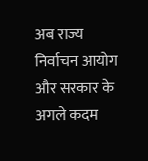अब राज्य निर्वाचन आयोग और सरकार के अगले कदम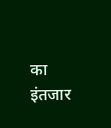का इंतजार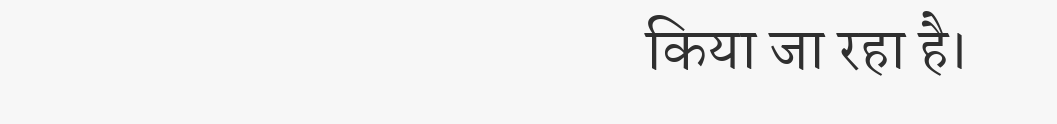किया जा रहा है।